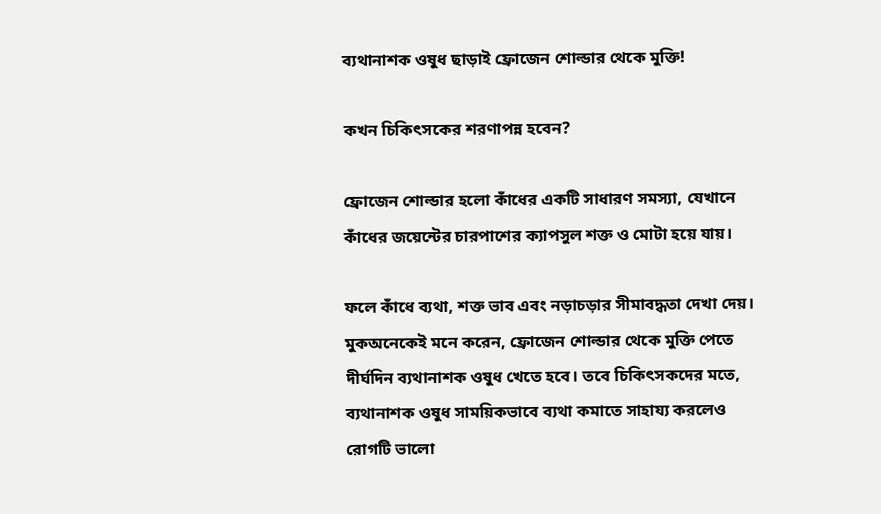ব্যথানাশক ওষুধ ছাড়াই ফ্রোজেন শোল্ডার থেকে মুক্তি!

কখন চিকিৎসকের শরণাপন্ন হবেন?

ফ্রোজেন শোল্ডার হলো কাঁধের একটি সাধারণ সমস্যা, যেখানে কাঁধের জয়েন্টের চারপাশের ক্যাপসুল শক্ত ও মোটা হয়ে যায়।

ফলে কাঁধে ব্যথা, শক্ত ভাব এবং নড়াচড়ার সীমাবদ্ধতা দেখা দেয়। মুকঅনেকেই মনে করেন, ফ্রোজেন শোল্ডার থেকে মুক্তি পেতে দীর্ঘদিন ব্যথানাশক ওষুধ খেতে হবে। তবে চিকিৎসকদের মতে, ব্যথানাশক ওষুধ সাময়িকভাবে ব্যথা কমাতে সাহায্য করলেও রোগটি ভালো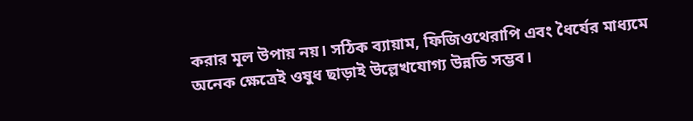করার মূল উপায় নয়। সঠিক ব্যায়াম, ফিজিওথেরাপি এবং ধৈর্যের মাধ্যমে অনেক ক্ষেত্রেই ওষুধ ছাড়াই উল্লেখযোগ্য উন্নতি সম্ভব।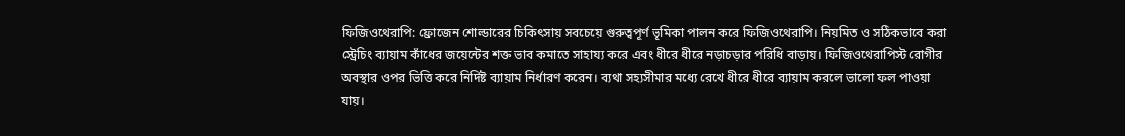ফিজিওথেরাপি: ফ্রোজেন শোল্ডারের চিকিৎসায় সবচেয়ে গুরুত্বপূর্ণ ভূমিকা পালন করে ফিজিওথেরাপি। নিয়মিত ও সঠিকভাবে করা স্ট্রেচিং ব্যায়াম কাঁধের জয়েন্টের শক্ত ভাব কমাতে সাহায্য করে এবং ধীরে ধীরে নড়াচড়ার পরিধি বাড়ায়। ফিজিওথেরাপিস্ট রোগীর অবস্থার ওপর ভিত্তি করে নির্দিষ্ট ব্যায়াম নির্ধারণ করেন। ব্যথা সহ্যসীমার মধ্যে রেখে ধীরে ধীরে ব্যায়াম করলে ভালো ফল পাওয়া যায়।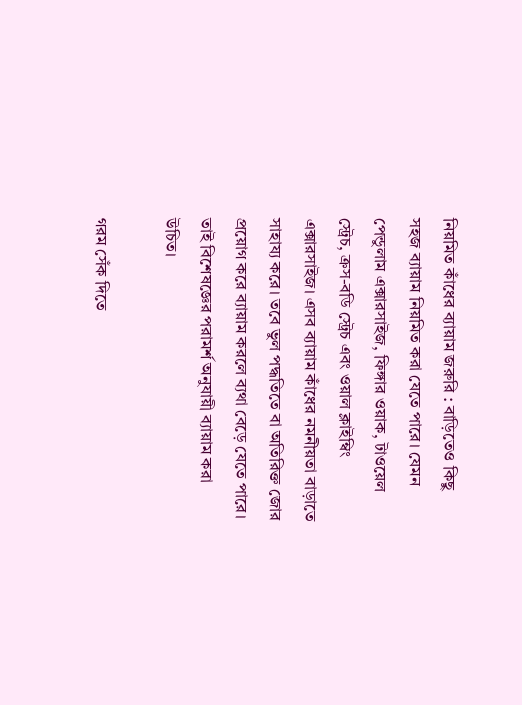নিয়মিত কাঁধের ব্যায়াম জরুরি : বাড়িতেও কিছু সহজ ব্যায়াম নিয়মিত করা যেতে পারে। যেমন পেন্ডুলাম এক্সারসাইজ, ফিঙ্গার ওয়াক, টাওয়েল স্ট্রেচ, ক্রস-বডি স্ট্রেচ এবং ওয়াল ক্লাইম্বিং এক্সারসাইজ। এসব ব্যায়াম কাঁধের নমনীয়তা বাড়াতে সাহায্য করে। তবে ভুল পদ্ধতিতে বা অতিরিক্ত জোর প্রয়োগ করে ব্যায়াম করলে ব্যথা বেড়ে যেতে পারে। তাই বিশেষজ্ঞের পরামর্শ অনুযায়ী ব্যায়াম করা উচিত।

গরম সেঁক দিতে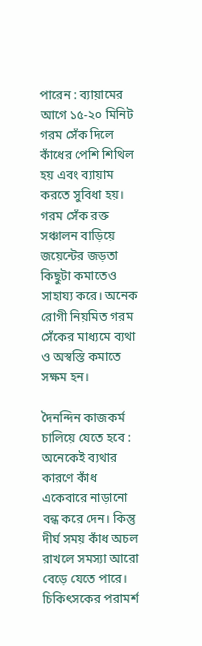পারেন : ব্যায়ামের আগে ১৫-২০ মিনিট গরম সেঁক দিলে কাঁধের পেশি শিথিল হয় এবং ব্যায়াম করতে সুবিধা হয়। গরম সেঁক রক্ত সঞ্চালন বাড়িয়ে জয়েন্টের জড়তা কিছুটা কমাতেও সাহায্য করে। অনেক রোগী নিয়মিত গরম সেঁকের মাধ্যমে ব্যথা ও অস্বস্তি কমাতে সক্ষম হন।

দৈনন্দিন কাজকর্ম চালিয়ে যেতে হবে : অনেকেই ব্যথার কারণে কাঁধ একেবারে নাড়ানো বন্ধ করে দেন। কিন্তু দীর্ঘ সময় কাঁধ অচল রাখলে সমস্যা আরো বেড়ে যেতে পারে। চিকিৎসকের পরামর্শ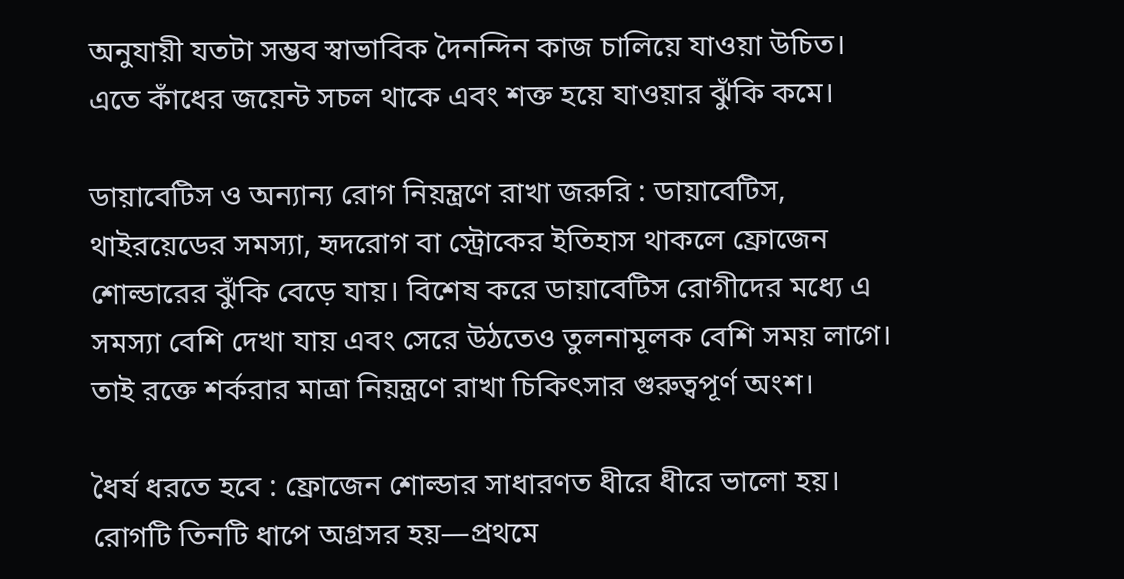অনুযায়ী যতটা সম্ভব স্বাভাবিক দৈনন্দিন কাজ চালিয়ে যাওয়া উচিত। এতে কাঁধের জয়েন্ট সচল থাকে এবং শক্ত হয়ে যাওয়ার ঝুঁকি কমে।

ডায়াবেটিস ও অন্যান্য রোগ নিয়ন্ত্রণে রাখা জরুরি : ডায়াবেটিস, থাইরয়েডের সমস্যা, হৃদরোগ বা স্ট্রোকের ইতিহাস থাকলে ফ্রোজেন শোল্ডারের ঝুঁকি বেড়ে যায়। বিশেষ করে ডায়াবেটিস রোগীদের মধ্যে এ সমস্যা বেশি দেখা যায় এবং সেরে উঠতেও তুলনামূলক বেশি সময় লাগে। তাই রক্তে শর্করার মাত্রা নিয়ন্ত্রণে রাখা চিকিৎসার গুরুত্বপূর্ণ অংশ।

ধৈর্য ধরতে হবে : ফ্রোজেন শোল্ডার সাধারণত ধীরে ধীরে ভালো হয়। রোগটি তিনটি ধাপে অগ্রসর হয়—প্রথমে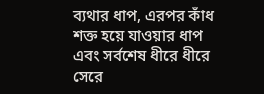ব্যথার ধাপ, এরপর কাঁধ শক্ত হয়ে যাওয়ার ধাপ এবং সর্বশেষ ধীরে ধীরে সেরে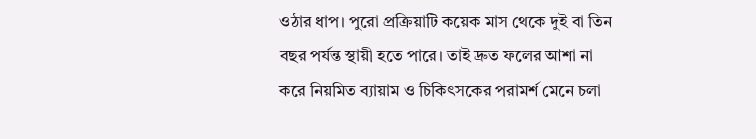ওঠার ধাপ। পুরো প্রক্রিয়াটি কয়েক মাস থেকে দুই বা তিন বছর পর্যন্ত স্থায়ী হতে পারে। তাই দ্রুত ফলের আশা না করে নিয়মিত ব্যায়াম ও চিকিৎসকের পরামর্শ মেনে চলা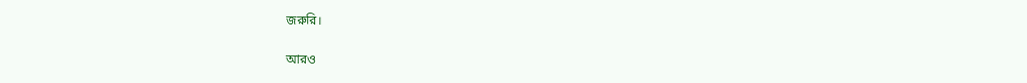জরুরি।

আরও